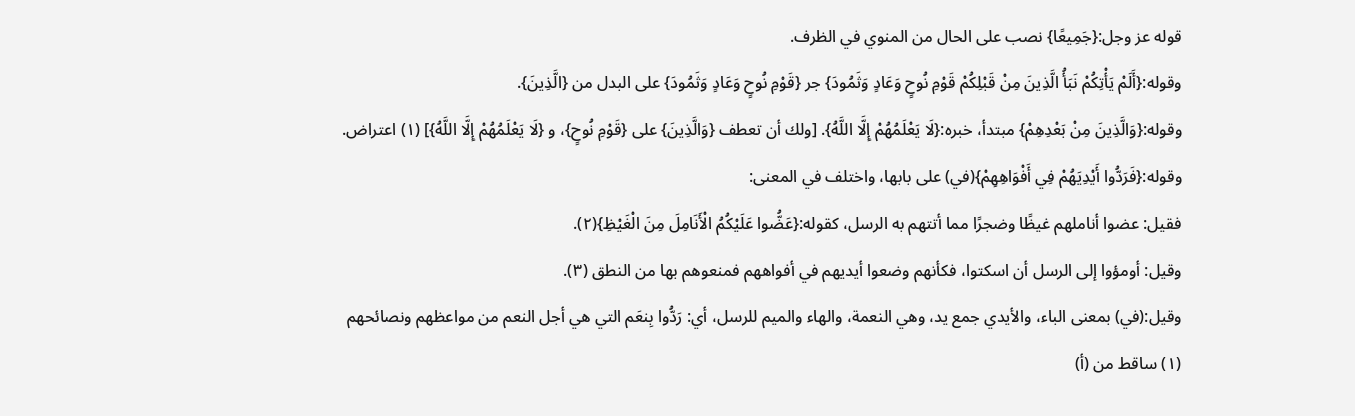قوله عز وجل:{جَمِيعًا} نصب على الحال من المنوي في الظرف.
وقوله:{أَلَمْ يَأْتِكُمْ نَبَأُ الَّذِينَ مِنْ قَبْلِكُمْ قَوْمِ نُوحٍ وَعَادٍ وَثَمُودَ} جر {قَوْمِ نُوحٍ وَعَادٍ وَثَمُودَ} على البدل من {الَّذِينَ}.
وقوله:{وَالَّذِينَ مِنْ بَعْدِهِمْ} مبتدأ، خبره:{لَا يَعْلَمُهُمْ إِلَّا اللَّهُ}. [ولك أن تعطف {وَالَّذِينَ} على {قَوْمِ نُوحٍ}، و {لَا يَعْلَمُهُمْ إِلَّا اللَّهُ}] (١) اعتراض.
وقوله:{فَرَدُّوا أَيْدِيَهُمْ فِي أَفْوَاهِهِمْ}(في) على بابها، واختلف في المعنى:
فقيل: عضوا أناملهم غيظًا وضجرًا مما أتتهم به الرسل، كقوله:{عَضُّوا عَلَيْكُمُ الْأَنَامِلَ مِنَ الْغَيْظِ}(٢).
وقيل: أومؤوا إلى الرسل أن اسكتوا، فكأنهم وضعوا أيديهم في أفواههم فمنعوهم بها من النطق (٣).
وقيل:(في) بمعنى الباء، والأيدي جمع يد، وهي النعمة، والهاء والميم للرسل، أي: رَدُّوا بِنعَم التي هي أجل النعم من مواعظهم ونصائحهم
(١) ساقط من (أ)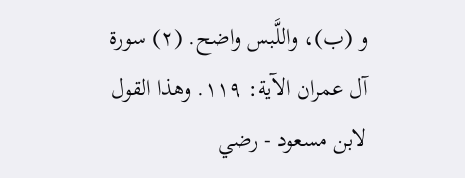و (ب)، واللَّبس واضح. (٢) سورة آل عمران الآية: ١١٩. وهذا القول لابن مسعود - رضي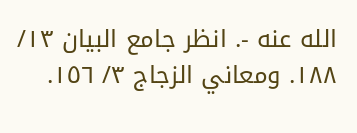الله عنه -. انظر جامع البيان ١٣/ ١٨٨. ومعاني الزجاج ٣/ ١٥٦.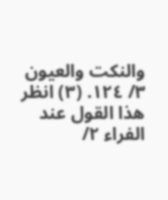والنكت والعيون ٣/ ١٢٤. (٣) انظر هذا القول عند الفراء ٢/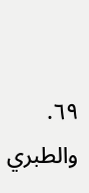٦٩. والطبري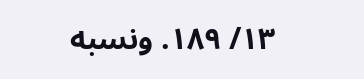١٣/ ١٨٩. ونسبه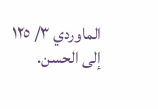الماوردي ٣/ ١٢٥ إلى الحسن.